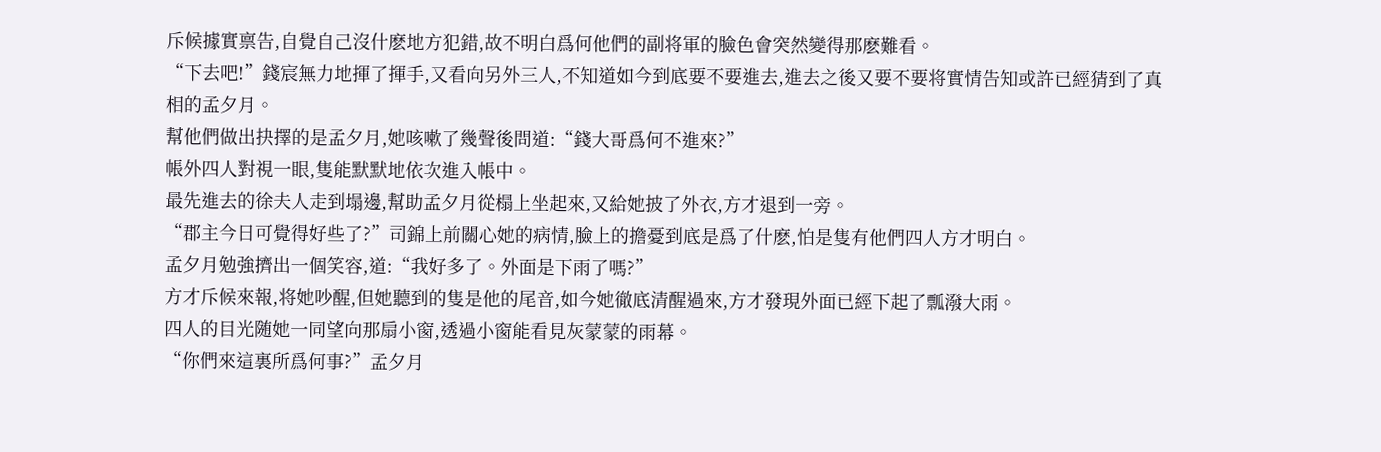斥候據實禀告,自覺自己沒什麽地方犯錯,故不明白爲何他們的副将軍的臉色會突然變得那麽難看。
“下去吧!”錢宸無力地揮了揮手,又看向另外三人,不知道如今到底要不要進去,進去之後又要不要将實情告知或許已經猜到了真相的孟夕月。
幫他們做出抉擇的是孟夕月,她咳嗽了幾聲後問道:“錢大哥爲何不進來?”
帳外四人對視一眼,隻能默默地依次進入帳中。
最先進去的徐夫人走到塌邊,幫助孟夕月從榻上坐起來,又給她披了外衣,方才退到一旁。
“郡主今日可覺得好些了?”司錦上前關心她的病情,臉上的擔憂到底是爲了什麽,怕是隻有他們四人方才明白。
孟夕月勉強擠出一個笑容,道:“我好多了。外面是下雨了嗎?”
方才斥候來報,将她吵醒,但她聽到的隻是他的尾音,如今她徹底清醒過來,方才發現外面已經下起了瓢潑大雨。
四人的目光随她一同望向那扇小窗,透過小窗能看見灰蒙蒙的雨幕。
“你們來這裏所爲何事?”孟夕月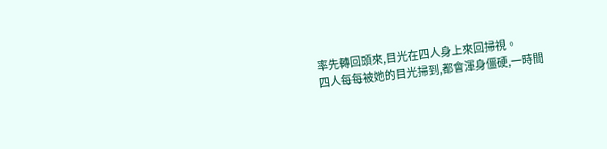率先轉回頭來,目光在四人身上來回掃視。
四人每每被她的目光掃到,都會渾身僵硬,一時間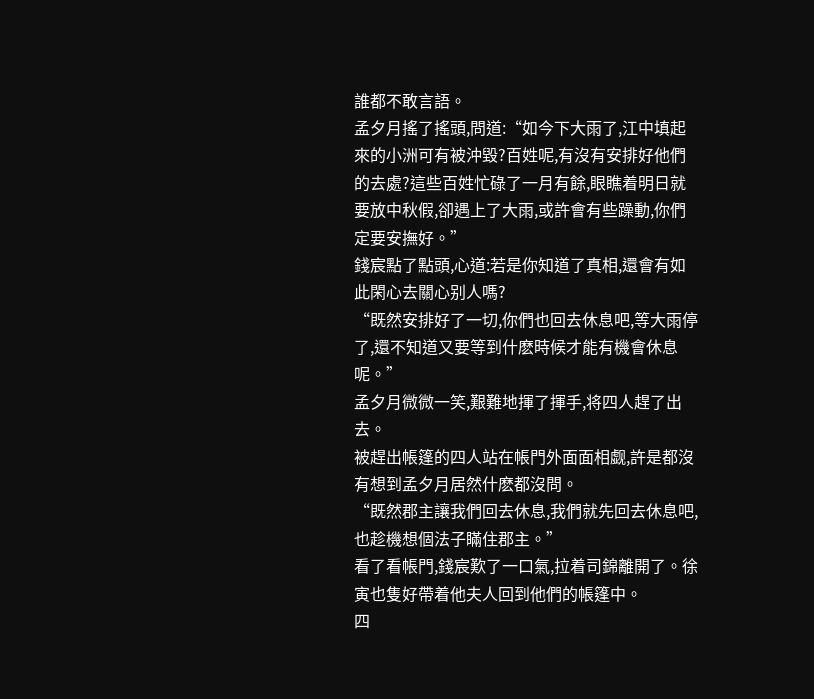誰都不敢言語。
孟夕月搖了搖頭,問道:“如今下大雨了,江中填起來的小洲可有被沖毀?百姓呢,有沒有安排好他們的去處?這些百姓忙碌了一月有餘,眼瞧着明日就要放中秋假,卻遇上了大雨,或許會有些躁動,你們定要安撫好。”
錢宸點了點頭,心道:若是你知道了真相,還會有如此閑心去關心别人嗎?
“既然安排好了一切,你們也回去休息吧,等大雨停了,還不知道又要等到什麽時候才能有機會休息呢。”
孟夕月微微一笑,艱難地揮了揮手,将四人趕了出去。
被趕出帳篷的四人站在帳門外面面相觑,許是都沒有想到孟夕月居然什麽都沒問。
“既然郡主讓我們回去休息,我們就先回去休息吧,也趁機想個法子瞞住郡主。”
看了看帳門,錢宸歎了一口氣,拉着司錦離開了。徐寅也隻好帶着他夫人回到他們的帳篷中。
四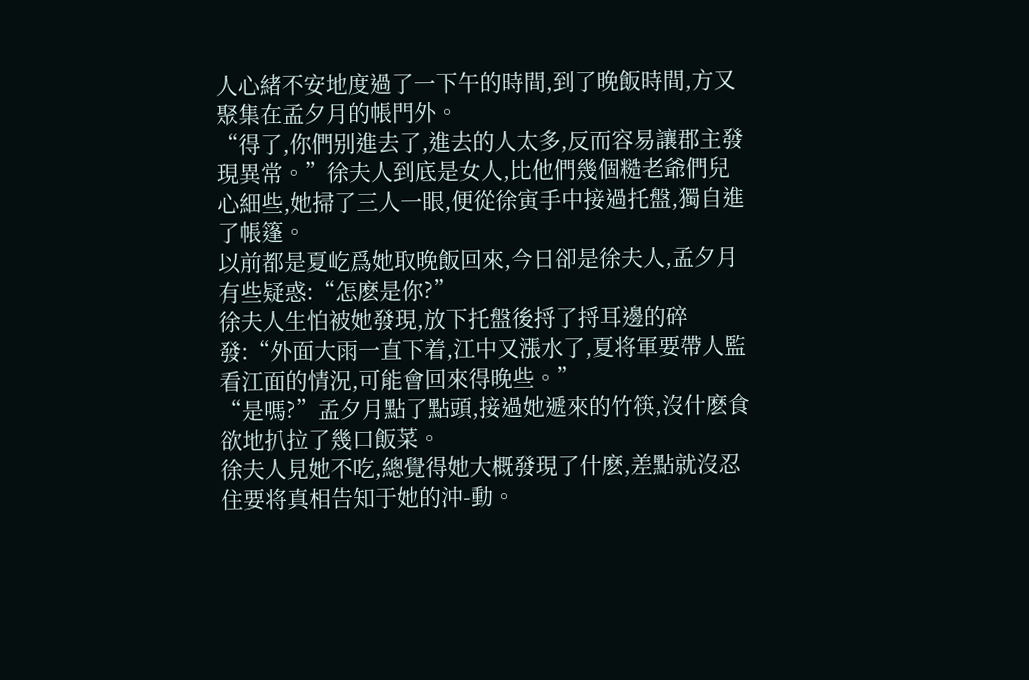人心緒不安地度過了一下午的時間,到了晚飯時間,方又聚集在孟夕月的帳門外。
“得了,你們别進去了,進去的人太多,反而容易讓郡主發現異常。”徐夫人到底是女人,比他們幾個糙老爺們兒心細些,她掃了三人一眼,便從徐寅手中接過托盤,獨自進了帳篷。
以前都是夏屹爲她取晚飯回來,今日卻是徐夫人,孟夕月有些疑惑:“怎麽是你?”
徐夫人生怕被她發現,放下托盤後捋了捋耳邊的碎發:“外面大雨一直下着,江中又漲水了,夏将軍要帶人監看江面的情況,可能會回來得晚些。”
“是嗎?”孟夕月點了點頭,接過她遞來的竹筷,沒什麽食欲地扒拉了幾口飯菜。
徐夫人見她不吃,總覺得她大概發現了什麽,差點就沒忍住要将真相告知于她的沖-動。